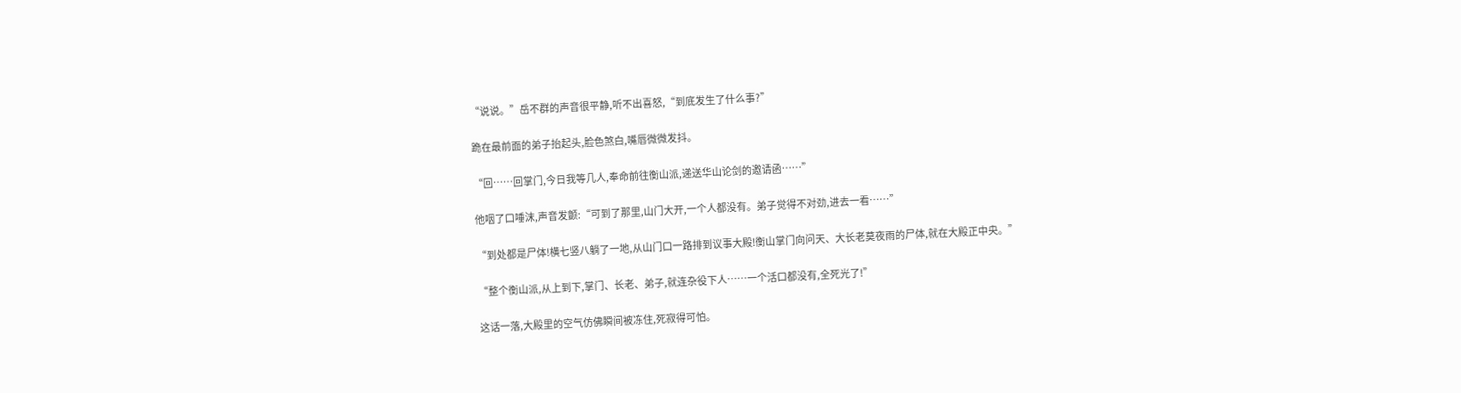“说说。”岳不群的声音很平静,听不出喜怒,“到底发生了什么事?”

跪在最前面的弟子抬起头,脸色煞白,嘴唇微微发抖。

“回……回掌门,今日我等几人,奉命前往衡山派,递送华山论剑的邀请函……”

他咽了口唾沫,声音发颤:“可到了那里,山门大开,一个人都没有。弟子觉得不对劲,进去一看……”

“到处都是尸体!横七竖八躺了一地,从山门口一路排到议事大殿!衡山掌门向问天、大长老莫夜雨的尸体,就在大殿正中央。”

“整个衡山派,从上到下,掌门、长老、弟子,就连杂役下人……一个活口都没有,全死光了!”

这话一落,大殿里的空气仿佛瞬间被冻住,死寂得可怕。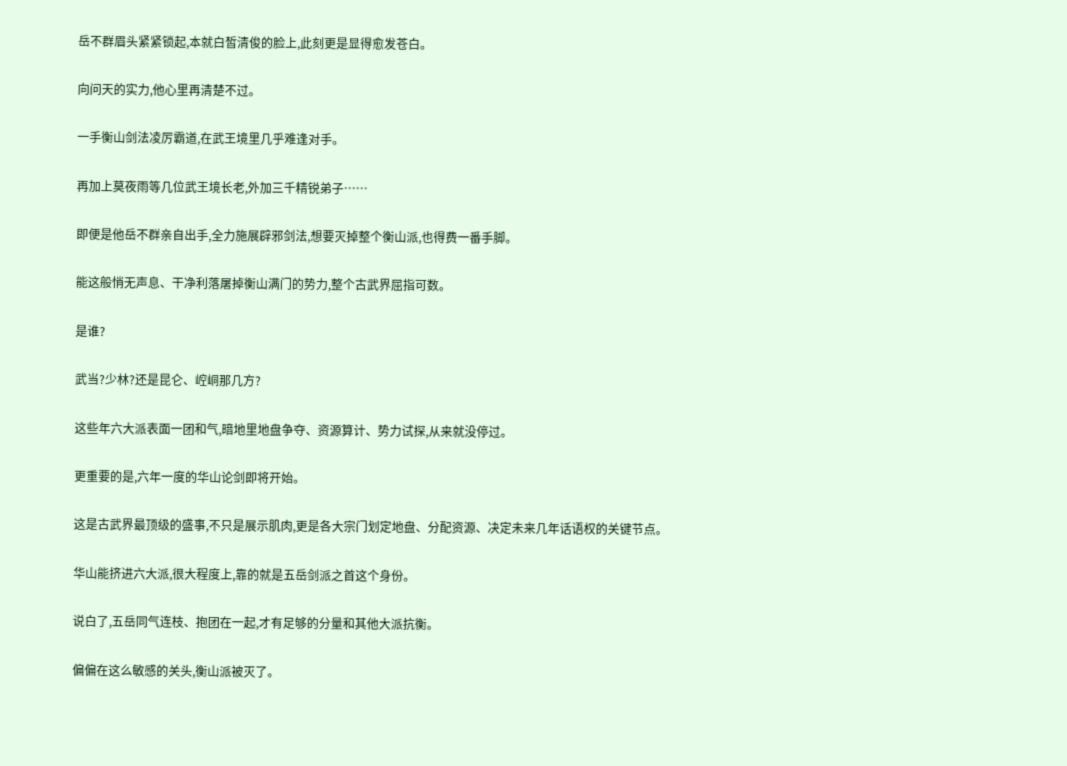岳不群眉头紧紧锁起,本就白皙清俊的脸上,此刻更是显得愈发苍白。

向问天的实力,他心里再清楚不过。

一手衡山剑法凌厉霸道,在武王境里几乎难逢对手。

再加上莫夜雨等几位武王境长老,外加三千精锐弟子……

即便是他岳不群亲自出手,全力施展辟邪剑法,想要灭掉整个衡山派,也得费一番手脚。

能这般悄无声息、干净利落屠掉衡山满门的势力,整个古武界屈指可数。

是谁?

武当?少林?还是昆仑、崆峒那几方?

这些年六大派表面一团和气,暗地里地盘争夺、资源算计、势力试探,从来就没停过。

更重要的是,六年一度的华山论剑即将开始。

这是古武界最顶级的盛事,不只是展示肌肉,更是各大宗门划定地盘、分配资源、决定未来几年话语权的关键节点。

华山能挤进六大派,很大程度上,靠的就是五岳剑派之首这个身份。

说白了,五岳同气连枝、抱团在一起,才有足够的分量和其他大派抗衡。

偏偏在这么敏感的关头,衡山派被灭了。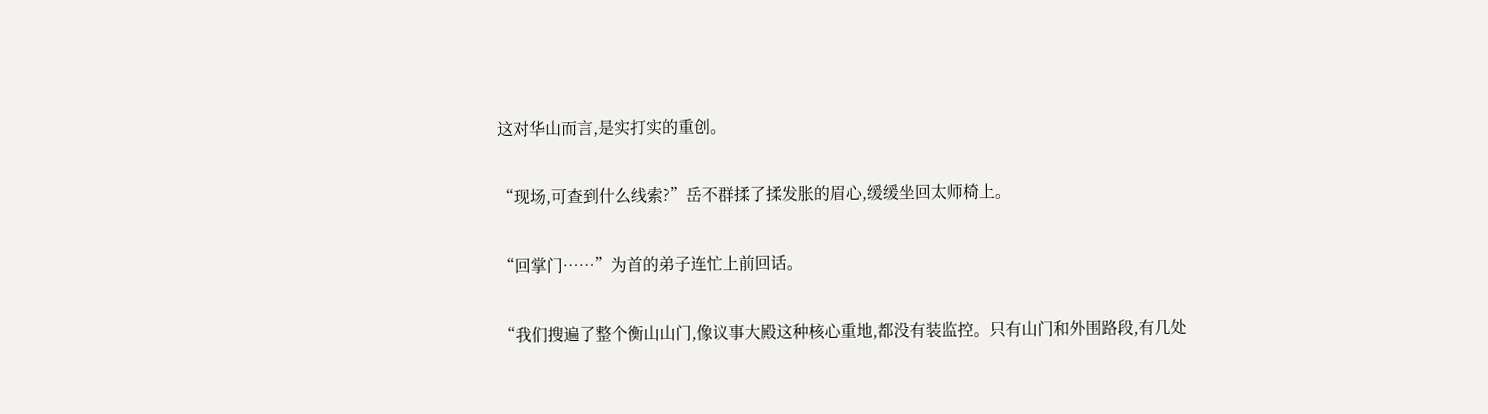这对华山而言,是实打实的重创。

“现场,可查到什么线索?”岳不群揉了揉发胀的眉心,缓缓坐回太师椅上。

“回掌门……”为首的弟子连忙上前回话。

“我们搜遍了整个衡山山门,像议事大殿这种核心重地,都没有装监控。只有山门和外围路段,有几处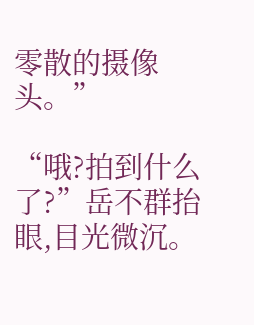零散的摄像头。”

“哦?拍到什么了?”岳不群抬眼,目光微沉。